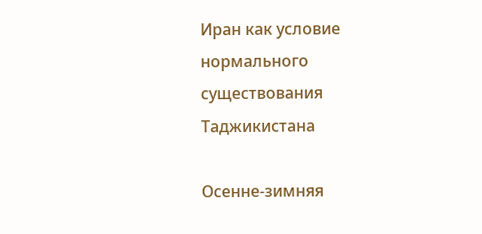Иран как условие нормального существования Таджикистана

Осенне-зимняя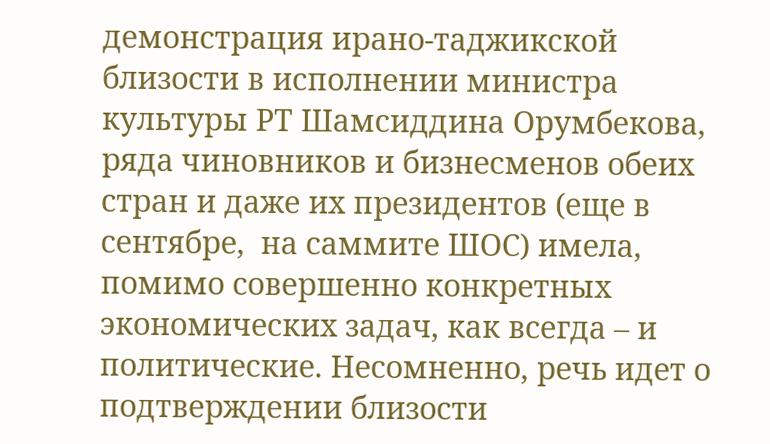демонстрация ирано-таджикской близости в исполнении министра культуры РТ Шамсиддина Орумбекова, ряда чиновников и бизнесменов обеих стран и даже их президентов (еще в сентябре,  на саммите ШОС) имела, помимо совершенно конкретных экономических задач, как всегда – и политические. Несомненно, речь идет о подтверждении близости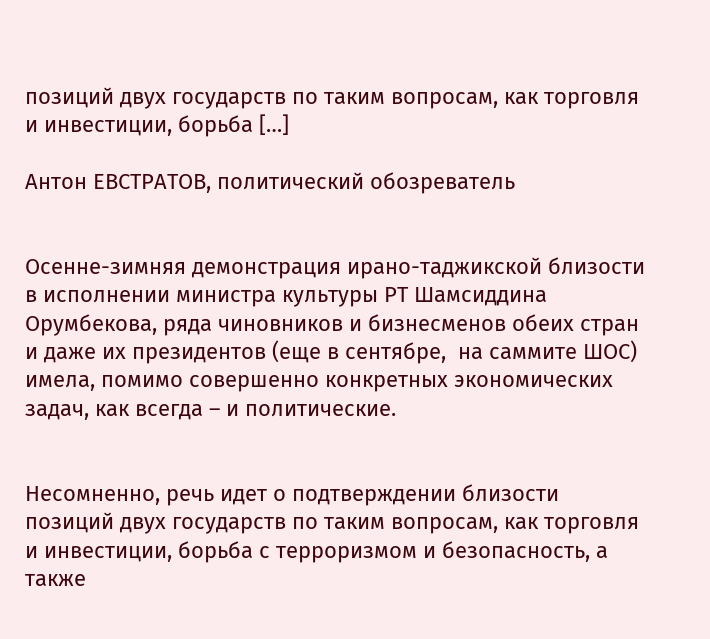позиций двух государств по таким вопросам, как торговля и инвестиции, борьба […]

Антон ЕВСТРАТОВ, политический обозреватель


Осенне-зимняя демонстрация ирано-таджикской близости в исполнении министра культуры РТ Шамсиддина Орумбекова, ряда чиновников и бизнесменов обеих стран и даже их президентов (еще в сентябре,  на саммите ШОС) имела, помимо совершенно конкретных экономических задач, как всегда – и политические.


Несомненно, речь идет о подтверждении близости позиций двух государств по таким вопросам, как торговля и инвестиции, борьба с терроризмом и безопасность, а также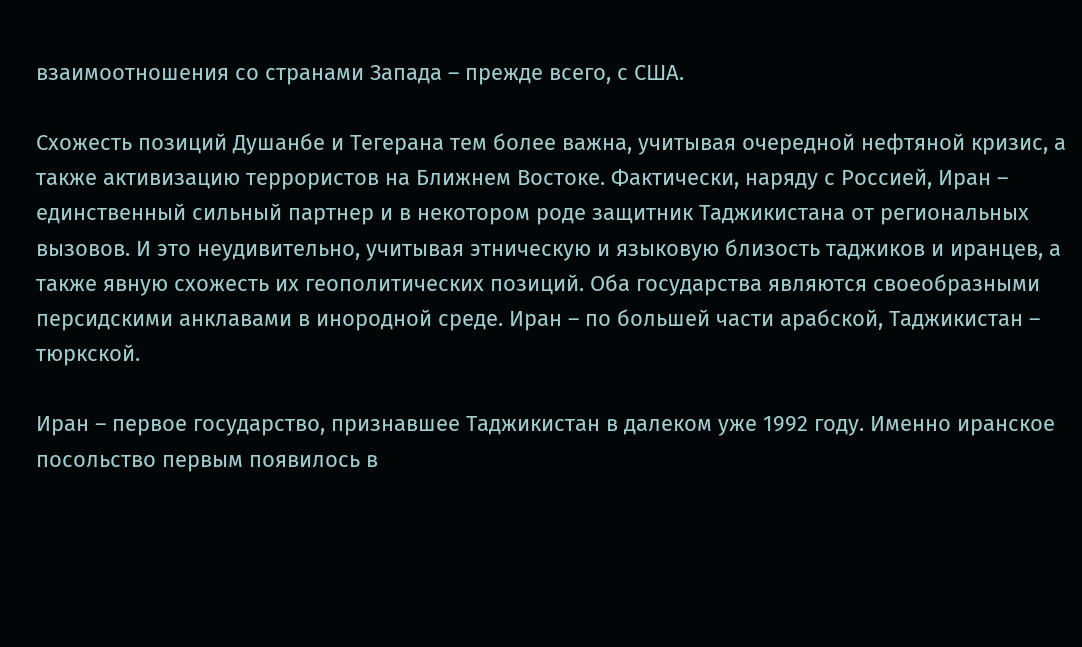взаимоотношения со странами Запада – прежде всего, с США.

Схожесть позиций Душанбе и Тегерана тем более важна, учитывая очередной нефтяной кризис, а также активизацию террористов на Ближнем Востоке. Фактически, наряду с Россией, Иран – единственный сильный партнер и в некотором роде защитник Таджикистана от региональных вызовов. И это неудивительно, учитывая этническую и языковую близость таджиков и иранцев, а также явную схожесть их геополитических позиций. Оба государства являются своеобразными персидскими анклавами в инородной среде. Иран – по большей части арабской, Таджикистан – тюркской.

Иран – первое государство, признавшее Таджикистан в далеком уже 1992 году. Именно иранское посольство первым появилось в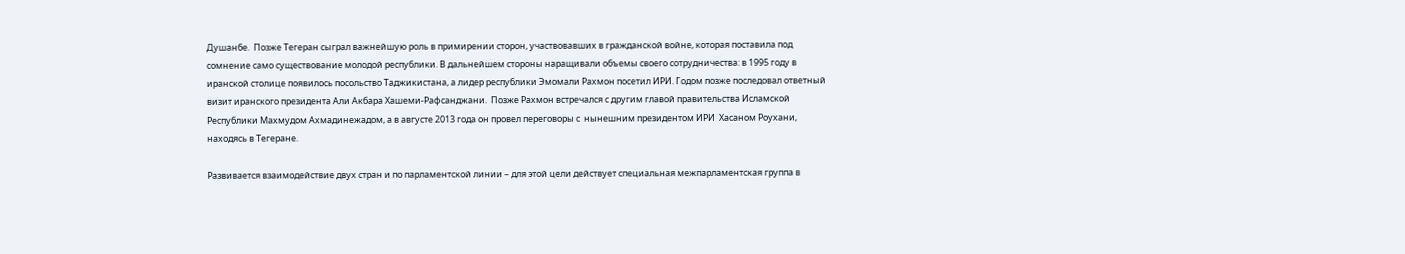Душанбе.  Позже Тегеран сыграл важнейшую роль в примирении сторон, участвовавших в гражданской войне, которая поставила под сомнение само существование молодой республики. В дальнейшем стороны наращивали объемы своего сотрудничества: в 1995 году в иранской столице появилось посольство Таджикистана, а лидер республики Эмомали Рахмон посетил ИРИ. Годом позже последовал ответный визит иранского президента Али Акбара Хашеми-Рафсанджани.  Позже Рахмон встречался с другим главой правительства Исламской Республики Махмудом Ахмадинежадом, а в августе 2013 года он провел переговоры с  нынешним президентом ИРИ  Хасаном Роухани, находясь в Тегеране.

Развивается взаимодействие двух стран и по парламентской линии – для этой цели действует специальная межпарламентская группа в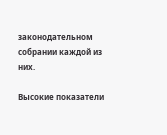законодательном собрании каждой из них.

Высокие показатели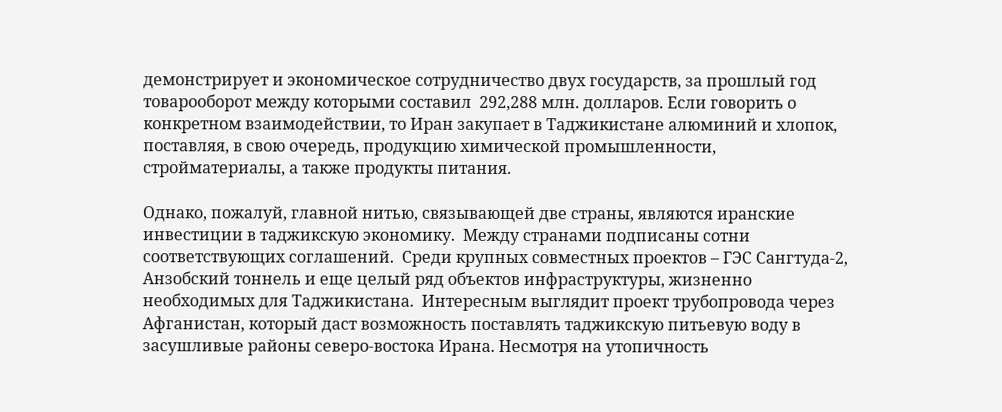демонстрирует и экономическое сотрудничество двух государств, за прошлый год товарооборот между которыми составил  292,288 млн. долларов. Если говорить о конкретном взаимодействии, то Иран закупает в Таджикистане алюминий и хлопок, поставляя, в свою очередь, продукцию химической промышленности, стройматериалы, а также продукты питания.

Однако, пожалуй, главной нитью, связывающей две страны, являются иранские инвестиции в таджикскую экономику.  Между странами подписаны сотни соответствующих соглашений.  Среди крупных совместных проектов – ГЭС Сангтуда-2, Анзобский тоннель и еще целый ряд объектов инфраструктуры, жизненно необходимых для Таджикистана.  Интересным выглядит проект трубопровода через Афганистан, который даст возможность поставлять таджикскую питьевую воду в засушливые районы северо-востока Ирана. Несмотря на утопичность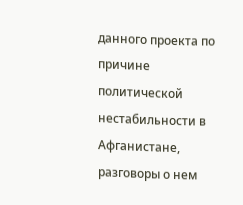данного проекта по причине политической нестабильности в Афганистане, разговоры о нем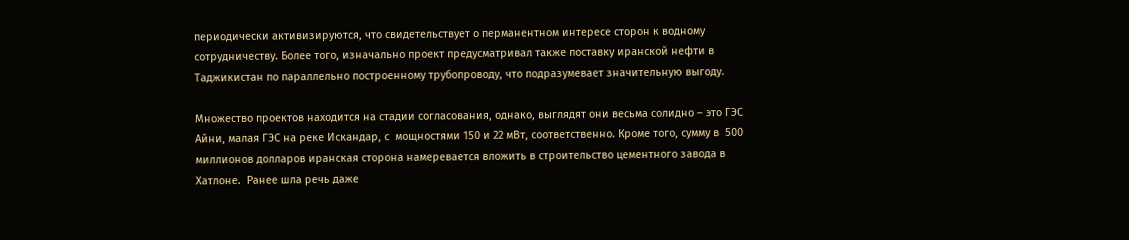периодически активизируются, что свидетельствует о перманентном интересе сторон к водному сотрудничеству. Более того, изначально проект предусматривал также поставку иранской нефти в Таджикистан по параллельно построенному трубопроводу, что подразумевает значительную выгоду.

Множество проектов находится на стадии согласования, однако, выглядят они весьма солидно – это ГЭС Айни, малая ГЭС на реке Искандар, с  мощностями 150 и 22 мВт, соответственно. Кроме того, сумму в  500 миллионов долларов иранская сторона намеревается вложить в строительство цементного завода в Хатлоне.  Ранее шла речь даже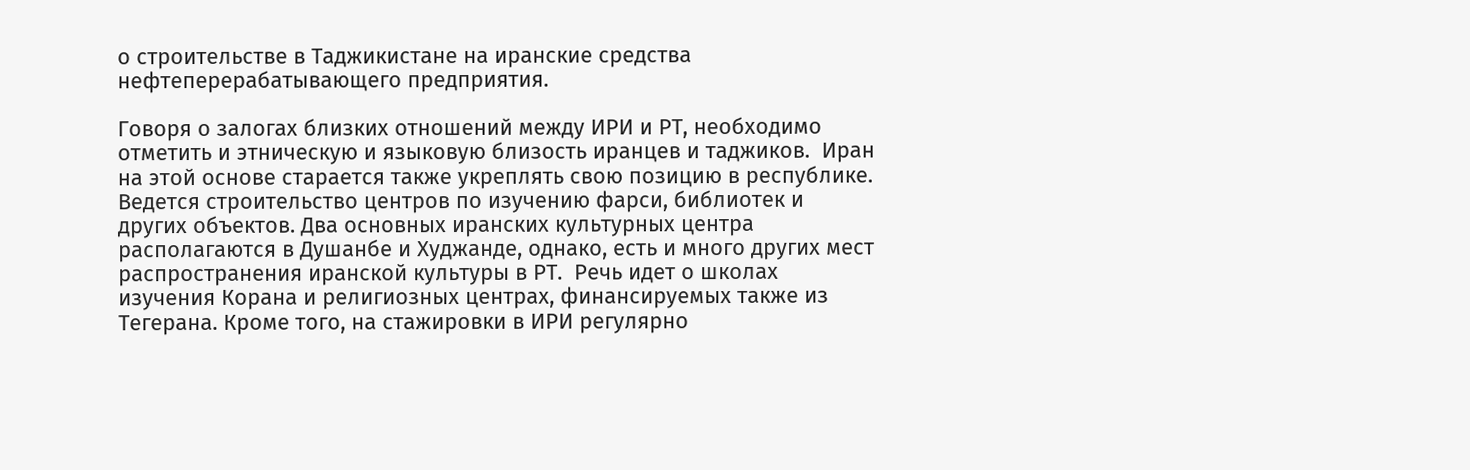о строительстве в Таджикистане на иранские средства нефтеперерабатывающего предприятия.

Говоря о залогах близких отношений между ИРИ и РТ, необходимо отметить и этническую и языковую близость иранцев и таджиков.  Иран на этой основе старается также укреплять свою позицию в республике. Ведется строительство центров по изучению фарси, библиотек и других объектов. Два основных иранских культурных центра  располагаются в Душанбе и Худжанде, однако, есть и много других мест распространения иранской культуры в РТ.  Речь идет о школах изучения Корана и религиозных центрах, финансируемых также из Тегерана. Кроме того, на стажировки в ИРИ регулярно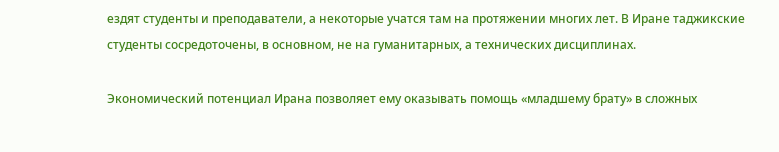ездят студенты и преподаватели, а некоторые учатся там на протяжении многих лет. В Иране таджикские студенты сосредоточены, в основном, не на гуманитарных, а технических дисциплинах.

Экономический потенциал Ирана позволяет ему оказывать помощь «младшему брату» в сложных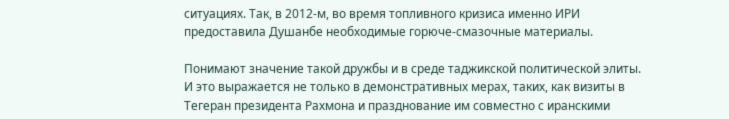ситуациях. Так, в 2012-м, во время топливного кризиса именно ИРИ предоставила Душанбе необходимые горюче-смазочные материалы.

Понимают значение такой дружбы и в среде таджикской политической элиты. И это выражается не только в демонстративных мерах, таких, как визиты в Тегеран президента Рахмона и празднование им совместно с иранскими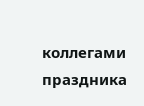коллегами праздника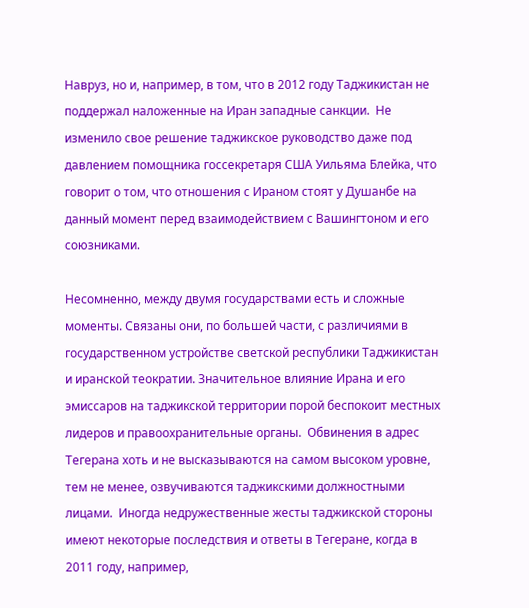Навруз, но и, например, в том, что в 2012 году Таджикистан не поддержал наложенные на Иран западные санкции.  Не изменило свое решение таджикское руководство даже под давлением помощника госсекретаря США Уильяма Блейка, что говорит о том, что отношения с Ираном стоят у Душанбе на данный момент перед взаимодействием с Вашингтоном и его союзниками.

Несомненно, между двумя государствами есть и сложные моменты. Связаны они, по большей части, с различиями в государственном устройстве светской республики Таджикистан и иранской теократии. Значительное влияние Ирана и его эмиссаров на таджикской территории порой беспокоит местных лидеров и правоохранительные органы.  Обвинения в адрес Тегерана хоть и не высказываются на самом высоком уровне, тем не менее, озвучиваются таджикскими должностными лицами.  Иногда недружественные жесты таджикской стороны имеют некоторые последствия и ответы в Тегеране, когда в 2011 году, например,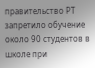правительство РТ запретило обучение около 90 студентов в школе при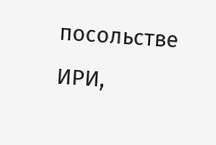посольстве ИРИ,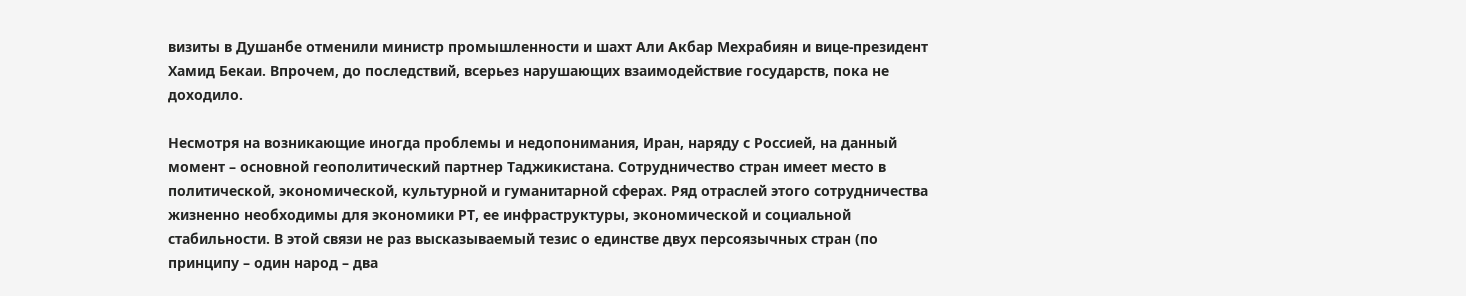визиты в Душанбе отменили министр промышленности и шахт Али Акбар Мехрабиян и вице-президент Хамид Бекаи. Впрочем, до последствий, всерьез нарушающих взаимодействие государств, пока не доходило.

Несмотря на возникающие иногда проблемы и недопонимания, Иран, наряду с Россией, на данный момент – основной геополитический партнер Таджикистана. Сотрудничество стран имеет место в политической, экономической, культурной и гуманитарной сферах. Ряд отраслей этого сотрудничества жизненно необходимы для экономики РТ, ее инфраструктуры, экономической и социальной стабильности. В этой связи не раз высказываемый тезис о единстве двух персоязычных стран (по принципу – один народ – два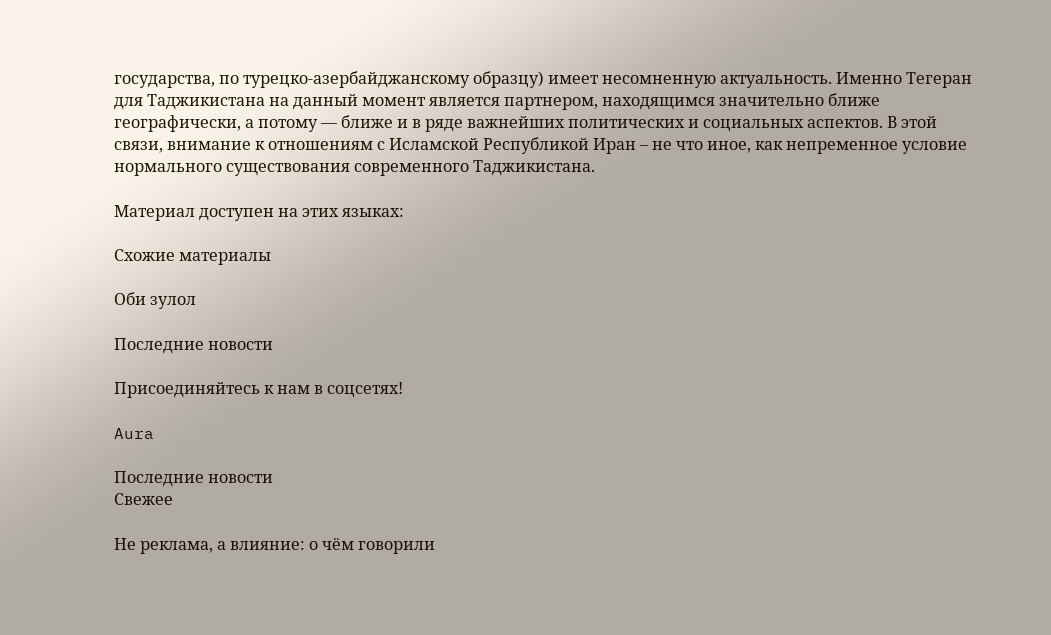государства, по турецко-азербайджанскому образцу) имеет несомненную актуальность. Именно Тегеран для Таджикистана на данный момент является партнером, находящимся значительно ближе географически, а потому — ближе и в ряде важнейших политических и социальных аспектов. В этой связи, внимание к отношениям с Исламской Республикой Иран – не что иное, как непременное условие нормального существования современного Таджикистана.

Материал доступен на этих языках:

Схожие материалы

Оби зулол

Последние новости

Присоединяйтесь к нам в соцсетях!

Aura

Последние новости
Свежее

Не реклама, а влияние: о чём говорили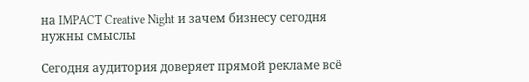на IMPACT Creative Night и зачем бизнесу сегодня нужны смыслы

Сегодня аудитория доверяет прямой рекламе всё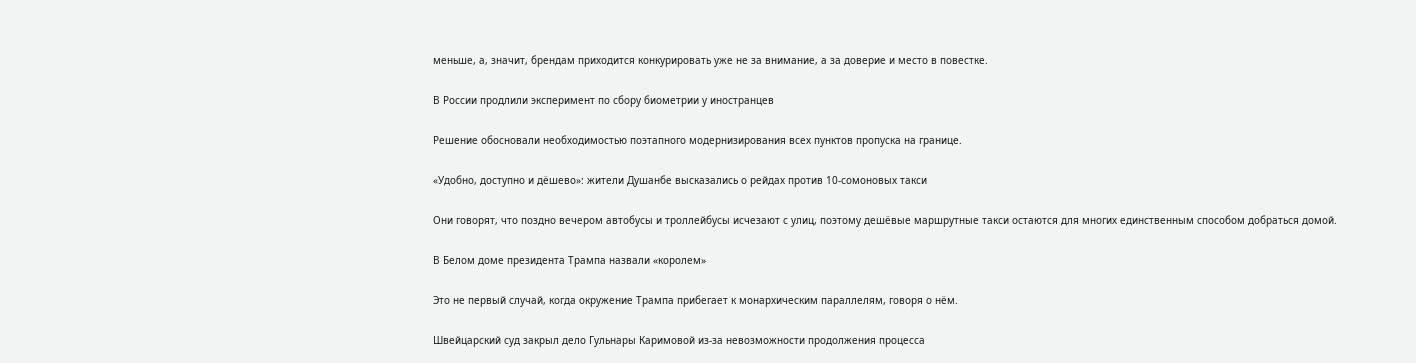меньше, а, значит, брендам приходится конкурировать уже не за внимание, а за доверие и место в повестке.

В России продлили эксперимент по сбору биометрии у иностранцев

Решение обосновали необходимостью поэтапного модернизирования всех пунктов пропуска на границе.

«Удобно, доступно и дёшево»: жители Душанбе высказались о рейдах против 10-сомоновых такси

Они говорят, что поздно вечером автобусы и троллейбусы исчезают с улиц, поэтому дешёвые маршрутные такси остаются для многих единственным способом добраться домой.

В Белом доме президента Трампа назвали «королем»

Это не первый случай, когда окружение Трампа прибегает к монархическим параллелям, говоря о нём.

Швейцарский суд закрыл дело Гульнары Каримовой из-за невозможности продолжения процесса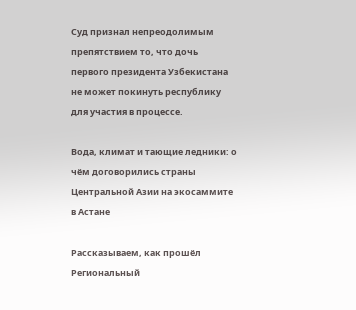Суд признал непреодолимым препятствием то, что дочь первого президента Узбекистана не может покинуть республику для участия в процессе.

Вода, климат и тающие ледники: о чём договорились страны Центральной Азии на экосаммите в Астане

Рассказываем, как прошёл Региональный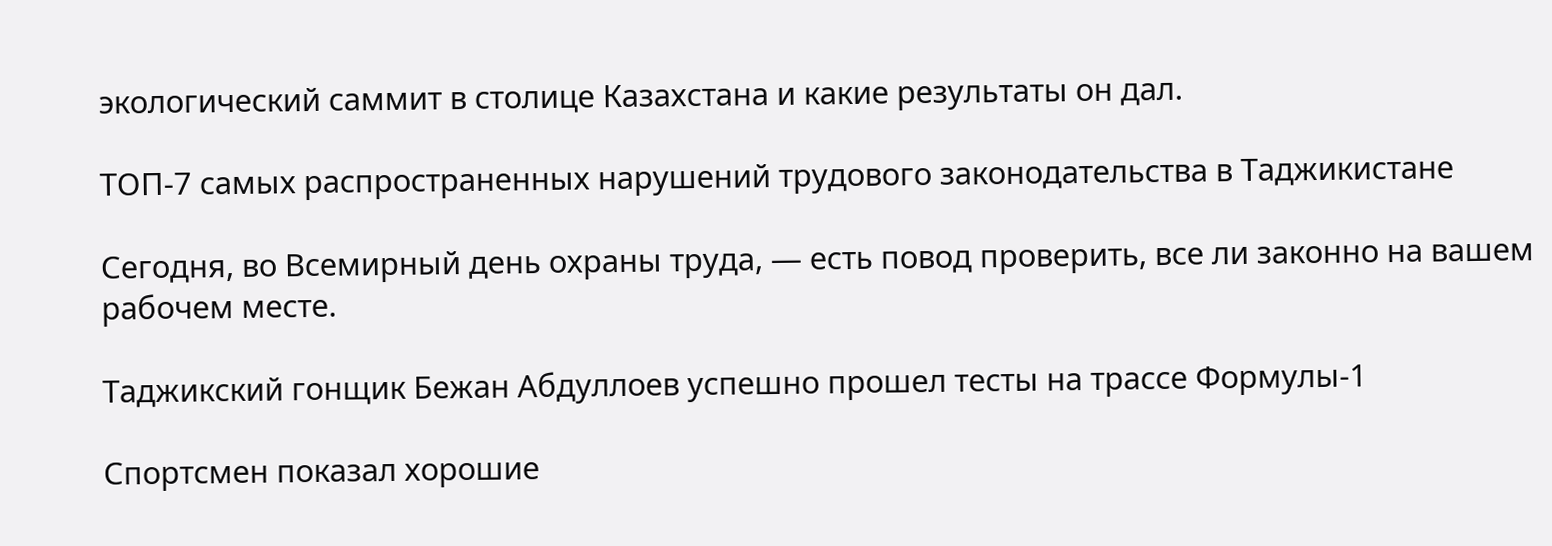экологический саммит в столице Казахстана и какие результаты он дал.

ТОП-7 самых распространенных нарушений трудового законодательства в Таджикистане

Сегодня, во Всемирный день охраны труда, — есть повод проверить, все ли законно на вашем рабочем месте.

Таджикский гонщик Бежан Абдуллоев успешно прошел тесты на трассе Формулы-1

Спортсмен показал хорошие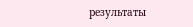результаты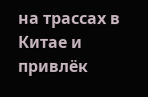на трассах в Китае и привлёк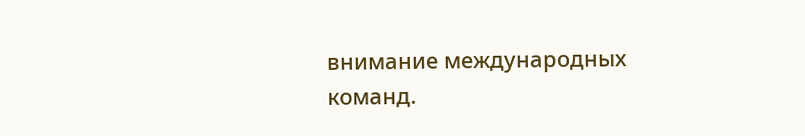внимание международных команд.